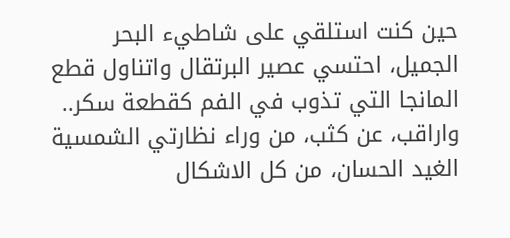حين كنت استلقي على شاطيء البحر الجميل، احتسي عصير البرتقال واتناول قطع المانجا التي تذوب في الفم كقطعة سكر.. واراقب، عن كثب، من وراء نظارتي الشمسية الغيد الحسان، من كل الاشكال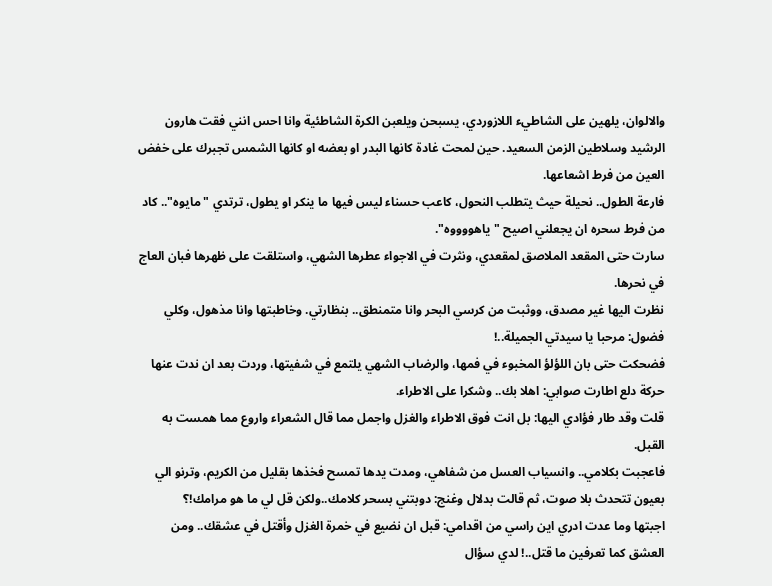والالوان، يلهين على الشاطيء اللازوردي، يسبحن ويلعبن الكرة الشاطئية وانا احس انني فقت هارون الرشيد وسلاطين الزمن السعيد. حين لمحت غادة كانها البدر او بعضه او كانها الشمس تجبرك على خفض العين من فرط اشعاعها.
فارعة الطول.. نحيلة حيث يتطلب النحول، كاعب حسناء ليس فيها ما ينكر او يطول، ترتدي "مايوه".. كاد من فرط سحره ان يجعلني اصيح "ياهووووه".
سارت حتى المقعد الملاصق لمقعدي، ونثرت في الاجواء عطرها الشهي، واستلقت على ظهرها فبان العاج في نحرها.
نظرت اليها غير مصدق، ووثبت من كرسي البحر وانا متمنطق.. بنظارتي. وخاطبتها وانا مذهول، وكلي فضول: مرحبا يا سيدتي الجميلة..!
فضحكت حتى بان اللؤلؤ المخبوء في فمها، والرضاب الشهي يلتمع في شفيتها، وردت بعد ان ندت عنها حركة دلع اطارت صوابي: اهلا بك.. وشكرا على الاطراء.
قلت وقد طار فؤادي اليها: بل انت فوق الاطراء والغزل واجمل مما قال الشعراء واروع مما همست به القبل.
فاعجبت بكلامي.. وانسياب العسل من شفاهي، ومدت يدها تمسح فخذها بقليل من الكريم، وترنو الي بعيون تتحدث بلا صوت، ثم قالت بدلال وغنج: دوبتني بسحر كلامك..ولكن قل لي ما هو مرامك!؟
اجبتها وما عدت ادري اين راسي من اقدامي: قبل ان نضيع في خمرة الغزل وأقتل في عشقك.. ومن العشق كما تعرفين ما قتل..! لدي سؤال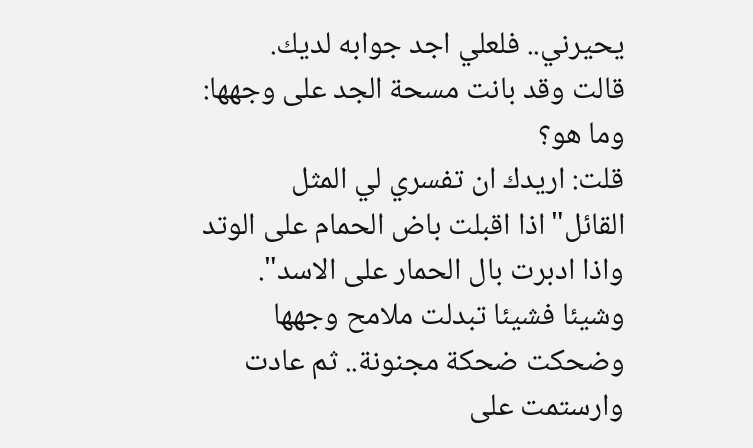يحيرني.. فلعلي اجد جوابه لديك.
قالت وقد بانت مسحة الجد على وجهها: وما هو؟
قلت: اريدك ان تفسري لي المثل القائل"اذا اقبلت باض الحمام على الوتد واذا ادبرت بال الحمار على الاسد".
وشيئا فشيئا تبدلت ملامح وجهها وضحكت ضحكة مجنونة.. ثم عادت وارستمت على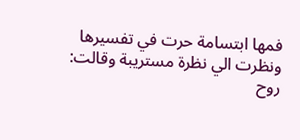فمها ابتسامة حرت في تفسيرها ونظرت الي نظرة مستريبة وقالت: روح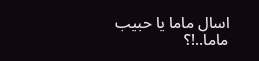اسال ماما يا حبيب ماما..!؟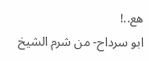هع..!
ابو سرداح- من شرم الشيخ